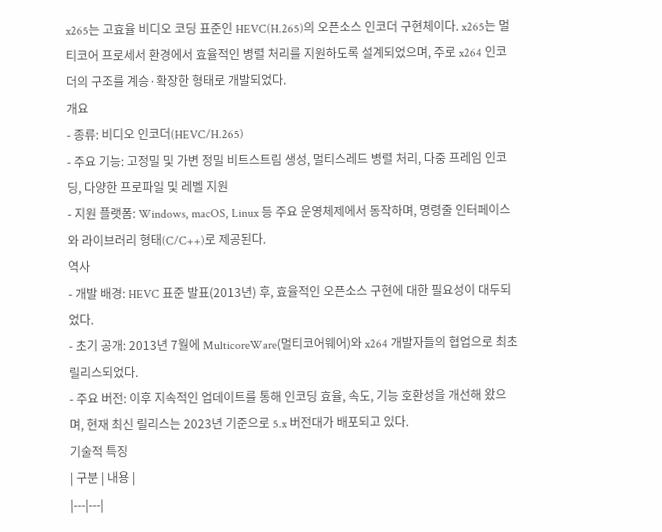x265는 고효율 비디오 코딩 표준인 HEVC(H.265)의 오픈소스 인코더 구현체이다. x265는 멀티코어 프로세서 환경에서 효율적인 병렬 처리를 지원하도록 설계되었으며, 주로 x264 인코더의 구조를 계승·확장한 형태로 개발되었다.
개요
- 종류: 비디오 인코더(HEVC/H.265)
- 주요 기능: 고정밀 및 가변 정밀 비트스트림 생성, 멀티스레드 병렬 처리, 다중 프레임 인코딩, 다양한 프로파일 및 레벨 지원
- 지원 플랫폼: Windows, macOS, Linux 등 주요 운영체제에서 동작하며, 명령줄 인터페이스와 라이브러리 형태(C/C++)로 제공된다.
역사
- 개발 배경: HEVC 표준 발표(2013년) 후, 효율적인 오픈소스 구현에 대한 필요성이 대두되었다.
- 초기 공개: 2013년 7월에 MulticoreWare(멀티코어웨어)와 x264 개발자들의 협업으로 최초 릴리스되었다.
- 주요 버전: 이후 지속적인 업데이트를 통해 인코딩 효율, 속도, 기능 호환성을 개선해 왔으며, 현재 최신 릴리스는 2023년 기준으로 5.x 버전대가 배포되고 있다.
기술적 특징
| 구분 | 내용 |
|---|---|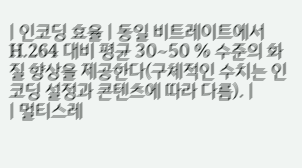| 인코딩 효율 | 동일 비트레이트에서 H.264 대비 평균 30~50 % 수준의 화질 향상을 제공한다(구체적인 수치는 인코딩 설정과 콘텐츠에 따라 다름). |
| 멀티스레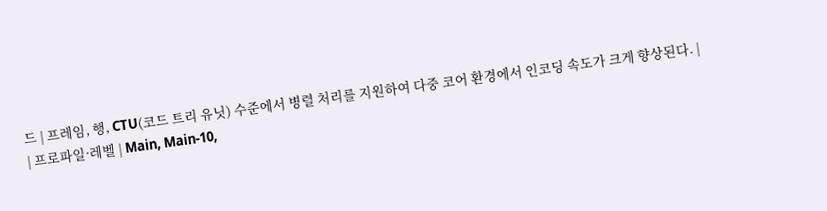드 | 프레임, 행, CTU(코드 트리 유닛) 수준에서 병렬 처리를 지원하여 다중 코어 환경에서 인코딩 속도가 크게 향상된다. |
| 프로파일·레벨 | Main, Main‑10,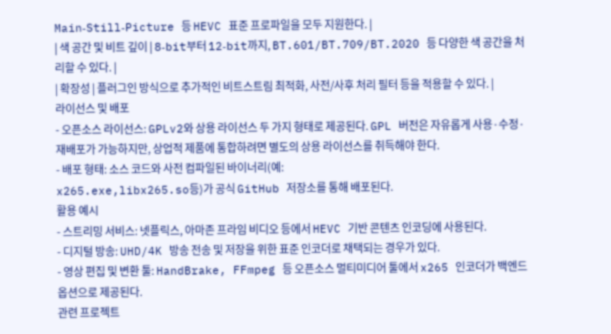Main‑Still‑Picture 등 HEVC 표준 프로파일을 모두 지원한다. |
| 색 공간 및 비트 깊이 | 8‑bit부터 12‑bit까지, BT.601/BT.709/BT.2020 등 다양한 색 공간을 처리할 수 있다. |
| 확장성 | 플러그인 방식으로 추가적인 비트스트림 최적화, 사전/사후 처리 필터 등을 적용할 수 있다. |
라이선스 및 배포
- 오픈소스 라이선스: GPLv2와 상용 라이선스 두 가지 형태로 제공된다. GPL 버전은 자유롭게 사용·수정·재배포가 가능하지만, 상업적 제품에 통합하려면 별도의 상용 라이선스를 취득해야 한다.
- 배포 형태: 소스 코드와 사전 컴파일된 바이너리(예:
x265.exe,libx265.so등)가 공식 GitHub 저장소를 통해 배포된다.
활용 예시
- 스트리밍 서비스: 넷플릭스, 아마존 프라임 비디오 등에서 HEVC 기반 콘텐츠 인코딩에 사용된다.
- 디지털 방송: UHD/4K 방송 전송 및 저장을 위한 표준 인코더로 채택되는 경우가 있다.
- 영상 편집 및 변환 툴: HandBrake, FFmpeg 등 오픈소스 멀티미디어 툴에서 x265 인코더가 백엔드 옵션으로 제공된다.
관련 프로젝트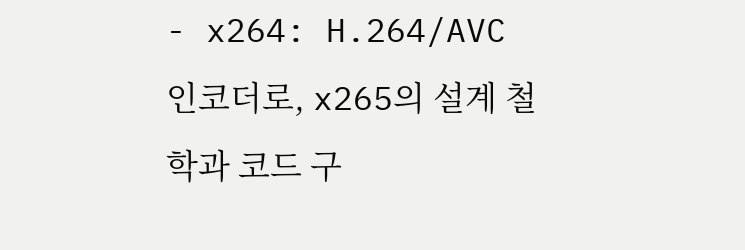- x264: H.264/AVC 인코더로, x265의 설계 철학과 코드 구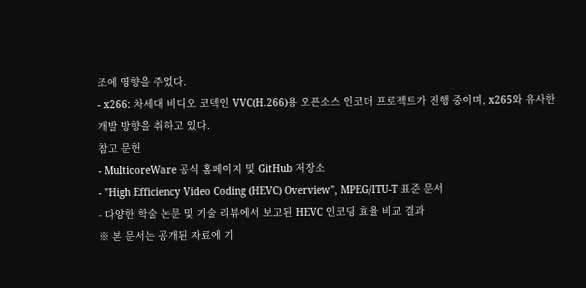조에 영향을 주었다.
- x266: 차세대 비디오 코덱인 VVC(H.266)용 오픈소스 인코더 프로젝트가 진행 중이며, x265와 유사한 개발 방향을 취하고 있다.
참고 문헌
- MulticoreWare 공식 홈페이지 및 GitHub 저장소
- "High Efficiency Video Coding (HEVC) Overview", MPEG/ITU‑T 표준 문서
- 다양한 학술 논문 및 기술 리뷰에서 보고된 HEVC 인코딩 효율 비교 결과
※ 본 문서는 공개된 자료에 기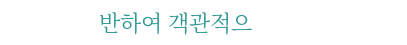반하여 객관적으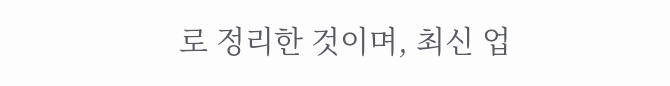로 정리한 것이며, 최신 업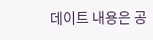데이트 내용은 공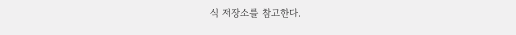식 저장소를 참고한다.